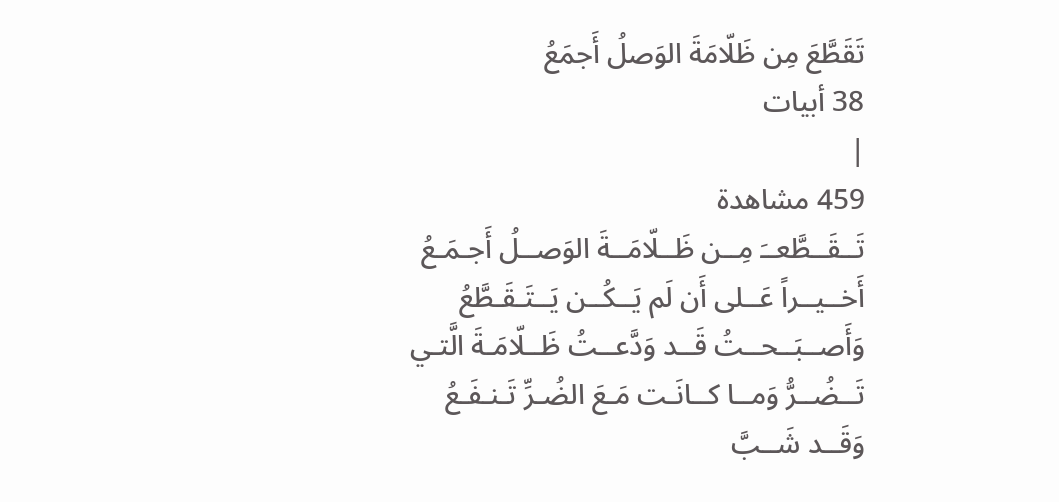تَقَطَّعَ مِن ظَلّامَةَ الوَصلُ أَجمَعُ
38 أبيات
|
459 مشاهدة
تَــقَــطَّعــَ مِــن ظَــلّامَــةَ الوَصــلُ أَجـمَـعُ
أَخــيــراً عَــلى أَن لَم يَــكُــن يَــتَـقَـطَّعُ
وَأَصــبَــحــتُ قَــد وَدَّعــتُ ظَــلّامَـةَ الَّتـي
تَــضُــرُّ وَمــا كــانَـت مَـعَ الضُـرِّ تَـنـفَـعُ
وَقَــد شَــبَّ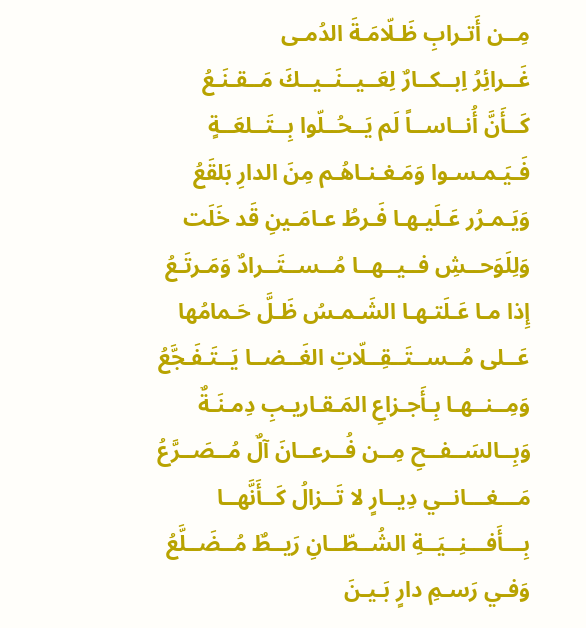مِــن أَتـرابِ ظَـلّامَـةَ الدُمـى
غَــرائِرُ اِبــكــارٌ لِعَــيــنَــيــكَ مَــقـنَـعُ
كَــأَنَّ أُنــاســاً لَم يَــحُــلّوا بِــتَــلعَــةٍ
فَـيَـمـسـوا وَمَـغـنـاهُـم مِنَ الدارِ بَلقَعُ
وَيَـمـرُر عَـلَيـهـا فَـرطُ عـامَـينِ قَد خَلَت
وَلِلَوَحــشِ فــيــهــا مُــســتَــرادٌ وَمَـرتَـعُ
إِذا مـا عَـلَتـهـا الشَـمـسُ ظَـلَّ حَـمامُها
عَــلى مُــســتَــقِــلّاتِ الغَــضــا يَــتَـفَـجَّعُ
وَمِــنــهـا بِـأَجـزاعِ المَـقـاريـبِ دِمـنَـةٌ
وَبِــالسَــفــحِ مِــن فُــرعــانَ آلٌ مُــصَــرَّعُ
مَـــغـــانــي دِيــارٍ لا تَــزالُ كَــأَنَّهــا
بِـــأَفـــنِــيَــةِ الشُــطّــانِ رَيــطٌ مُــضَــلَّعُ
وَفـي رَسـمِ دارٍ بَـيـنَ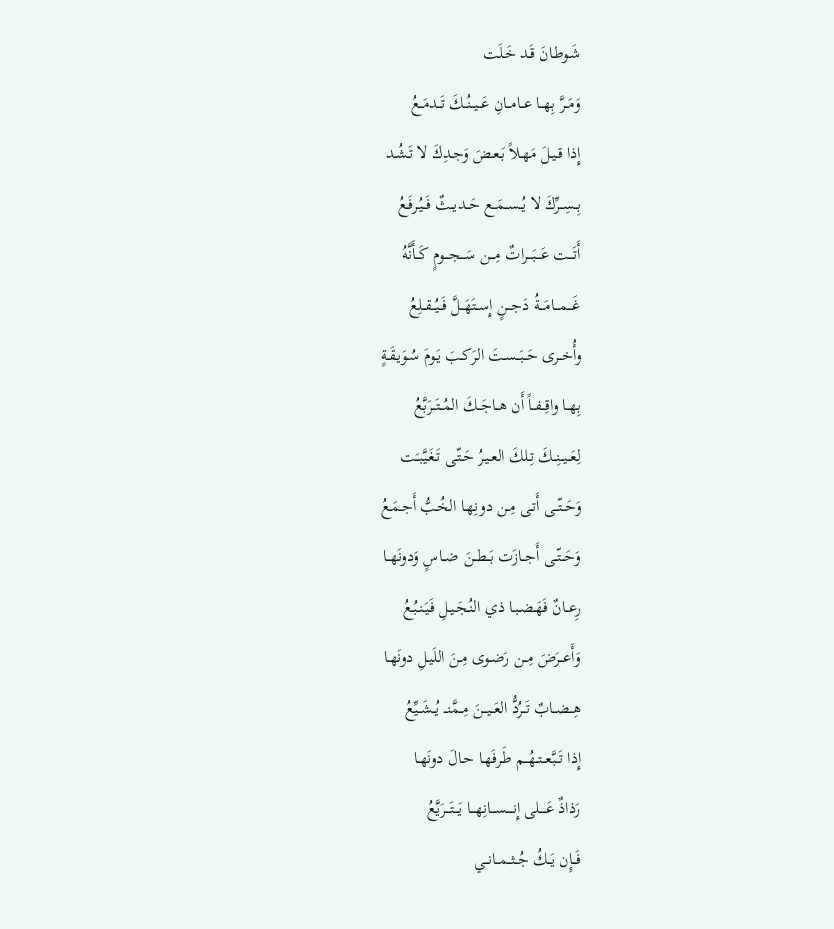شَـوطـانَ قَـد خَـلَت
وَمَــرَّ بِهــا عــامــانِ عَــيــنُــكَ تَــدمَــعُ
إِذا قـيـلَ مَهـلاً بَـعـضَ وَجـدِكَ لا تَـشُـد
بِــسِــرِّكَ لا يُــســمَــع حَــديــثٌ فَــيُـرفَـعُ
أَتَـــت عَـــبَـــراتٌ مِـــن سَـــجـــومٍ كَــأَنَّهُ
غَـــمـــامَـــةُ دَجـــنٍ إِســتَهَــلَّ فَــيُــقــلِعُ
وأُخــرى حَــبَــسـتَ الرَكـبَ يَـومَ سُـوَيـقَـةٍ
بِهــا واقِــفــاً أَن هــاجَــكَ المُــتَــرَبَّعُ
لِعَــيــنِــكَ تِـلكَ العـيـرُ حَـتّـى تَـغَـيَّبـَت
وَحَــتّــى أَتـى مِـن دونِهـا الخُـبُّ أَجـمَـعُ
وَحَــتّــى أَجــازَت بَــطــنَ ضــاسٍ وَدونَهــا
رِعــانٌ فَهَـضـبـا ذي النُـجَـيـلِ فَـيَـنـبُـعُ
وَأَعــرَضَ مِــن رَضـوى مِـنَ اللَيـلِ دونَهـا
هِــضــابٌ تَــرُدُّ العَــيــنَ مِــمَّنــ يُــشَــيِّعُ
إِذا تَــبَّعــتــهُــم طَـرفَهـا حـالَ دونَهـا
رَذاذٌ عَــــلى إِنــــســـانِهـــا يَـــتَـــرَيَّعُ
فَــإِن يَــكُ جُــثــمــانــي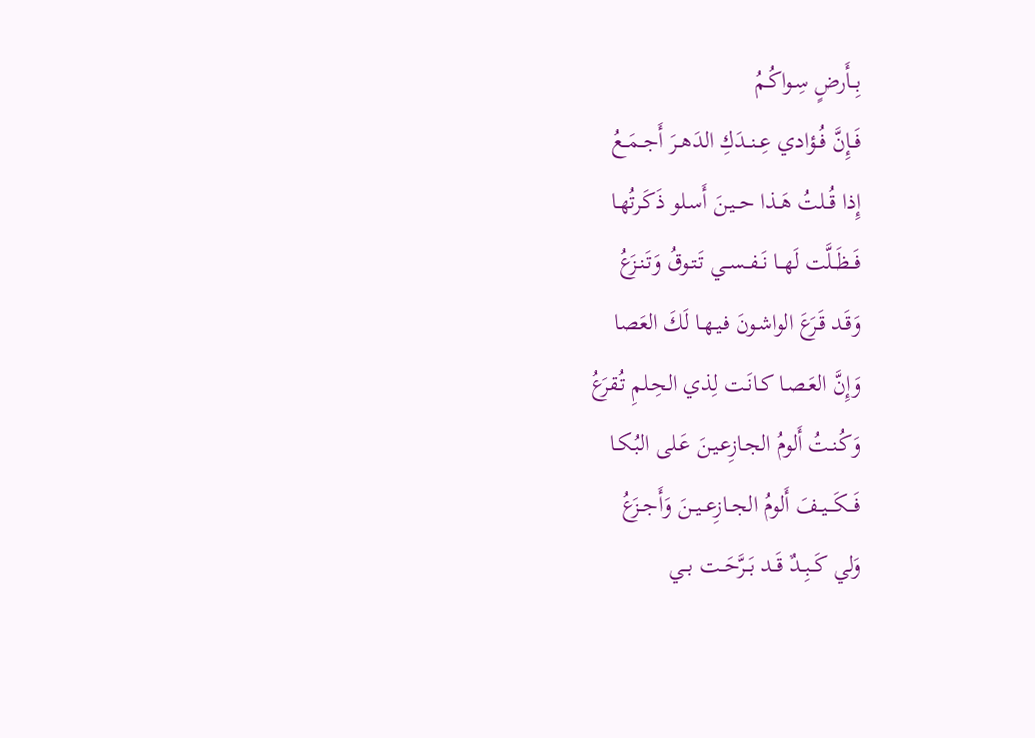بِــأَرضٍ سِـواكُـمُ
فَــإِنَّ فُــؤادي عِــنــدَكِ الدَهــرَ أَجــمَــعُ
إِذا قُــلتُ هَــذا حــيـنَ أَسـلو ذَكَـرتُهـا
فَــظَــلَّت لَهــا نَــفــســي تَـتـوقُ وَتَـنـزَعُ
وَقَـد قَـرَعَ الواشـونَ فـيـهـا لَكَ العَصا
وَإِنَّ العَـصـا كـانَـت لِذي الحِـلمِ تُـقرَعُ
وَكُـنـتُ أَلومُ الجـازِعـيـنَ عَـلى البُـكـا
فَـــكَـــيــفَ أَلومُ الجــازِعــيــنَ وَأَجــزَعُ
وَلي كَــبِــدٌ قَــد بَــرَّحَــت بــي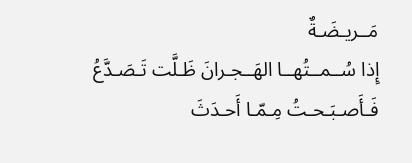مَــريـضَـةٌ
إِذا سُــمــتُهــا الهَــجـرانَ ظَـلَّت تَـصَـدَّعُ
فَـأَصـبَـحـتُ مِـمّـا أَحـدَثَ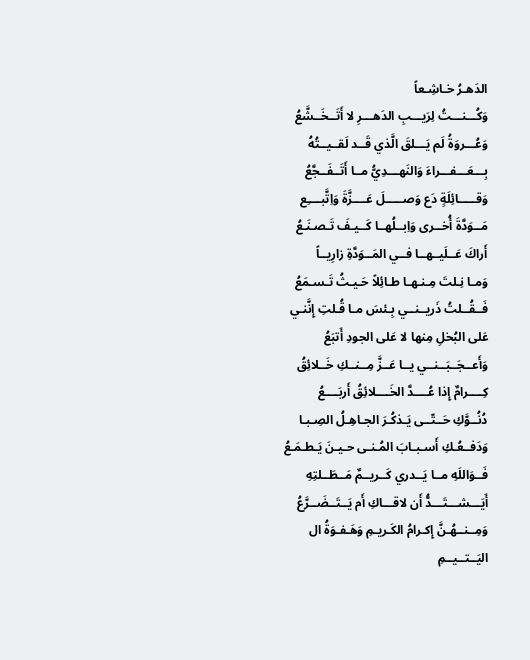الدَهـرُ خـاشِـعاً
وَكُـــنـــتُ لِرَيـــبِ الدَهـــرِ لا أَتَــخَــشَّعُ
وَعُـــروَةُ لَم يَـــلقَ الَّذي قَــد لَقــيــتُهُ
بِـــعَـــفـــراءَ وَالنَهـــدِيُّ مــا أَتَــفَــجَّعُ
وَقـــــائِلَةٍ دَع وَصـــــلَ عَــــزَّةَ وَاِتَّبــــِع
مَــوَدَّةَ أُخــرى وَاِبــلُهــا كَــيـفَ تَـصـنَـعُ
أَراكَ عَــلَيــهــا فــي المَــوَدَّةِ زارِيــاً
وَمـا نِـلتَ مِـنـهـا طـائِلاً حَـيـثُ تَـسـمَعُ
فَــقُــلتُ ذَريــنــي بِـئسَ مـا قُـلتِ إِنَّنـي
عَلى البُخلِ مِنها لا عَلى الجودِ أَتبَعُ
وَأَعــجَــبَــنــي يــا عَــزَّ مِــنــكِ خَــلائِقُ
كِــــرامٌ إِذا عُــــدَّ الخَــــلائِقُ أَربَــــعُ
دُنُــوَّكِ حَــتّــى يَـذكُـرَ الجـاهِـلُ الصِـبـا
وَدَفــعُـكِ أَسـبـابَ المُـنـى حـيـنَ يَـطـمَـعُ
فَــوَاللَهِ مــا يَــدري كَــريــمٌ مَــطَــلتِهِ
أَيَـــشـــتَـــدُّ أَن لاقـــاكِ أَم يَــتَــضَــرَّعُ
وَمِــنــهُـنَّ إِكـرامُ الكَـريـمِ وَهَـفـوَةُ ال
اليَــتــيــمِ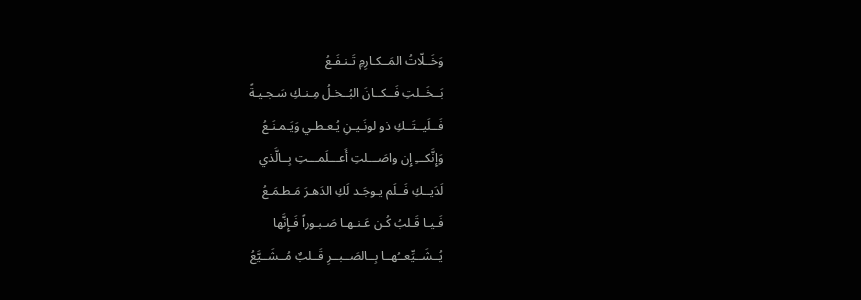وَخَــلّاتُ المَــكـارِمِ تَـنـفَـعُ
بَــخَــلتِ فَــكــانَ البُــخـلُ مِـنـكِ سَـجـيـةً
فَــلَيــتَــكِ ذو لونَـيـنِ يُـعـطـي وَيَـمـنَـعُ
وَإِنَّكـــِ إِن واصَـــلتِ أَعـــلَمـــتِ بِــالَّذي
لَدَيــكِ فَــلَم يـوجَـد لَكِ الدَهـرَ مَـطـمَـعُ
فَـيـا قَـلبُ كُـن عَـنـهـا صَـبـوراً فَـإِنَّها
يُــشَــيِّعــُهــا بِــالصَــبــرِ قَــلبٌ مُــشَــيَّعُ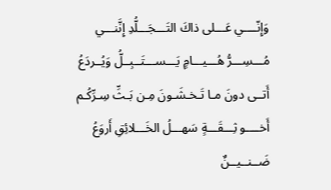وَإِنّــــي عَـــلى ذاكَ التَـــجَـــلُّدِ إِنَّنـــي
مُـــسِـــرُّ هُـــيـــامٍ يَـــســـتَــبِــلُّ وَيُــردَعُ
أَتــى دونَ مـا تَـخـشَـونَ مِـن بَـثِّ سِـرِّكُـم
أَخــــو ثِـــقَـــةٍ سَهـــلُ الخَـــلائِقِ أَروَعُ
ضَــنــيــنٌ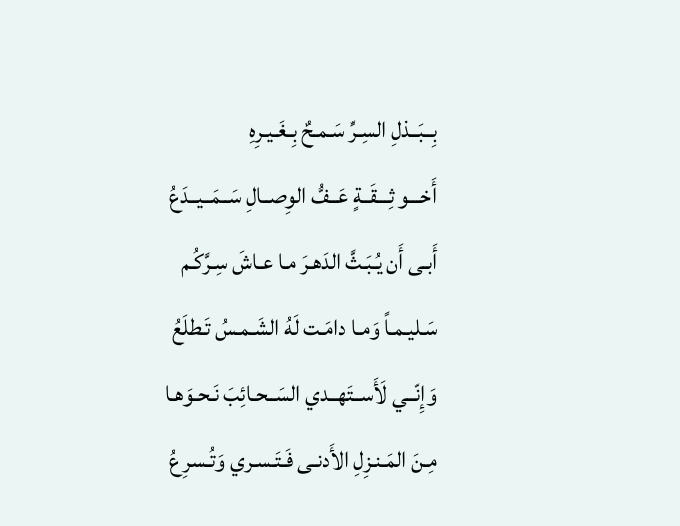بِــبَــذلِ السِـرِّ سَـمـحٌ بِـغَـيـرِهِ
أَخـــو ثِـــقَــةٍ عَــفُّ الوِصــالِ سَــمَــيــدَعُ
أَبـى أَن يُـبَـثَّ الدَهـرَ مـا عـاشَ سِـرَّكُـم
سَـليـمـاً وَمـا دامَـت لَهُ الشَـمـسُ تَـطلَعُ
وَإِنّــي لَأَســتَهــدي السَــحـائِبَ نَـحـوَهـا
مِـنَ المَـنـزِلِ الأَدنـى فَـتَـسـري وَتُـسرِعُ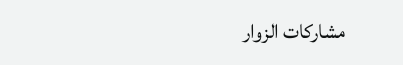مشاركات الزوار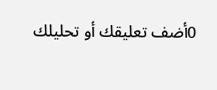0أضف تعليقك أو تحليلك